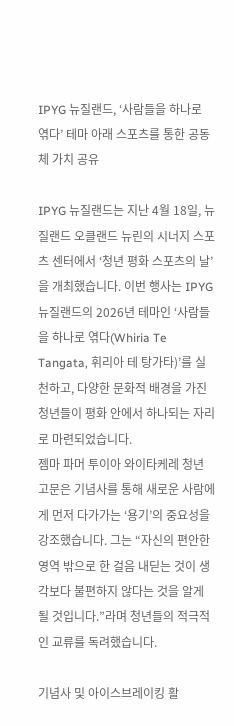IPYG 뉴질랜드, ‘사람들을 하나로 엮다’ 테마 아래 스포츠를 통한 공동체 가치 공유

IPYG 뉴질랜드는 지난 4월 18일, 뉴질랜드 오클랜드 뉴린의 시너지 스포츠 센터에서 ‘청년 평화 스포츠의 날’을 개최했습니다. 이번 행사는 IPYG 뉴질랜드의 2026년 테마인 ‘사람들을 하나로 엮다(Whiria Te Tangata, 휘리아 테 탕가타)’를 실천하고, 다양한 문화적 배경을 가진 청년들이 평화 안에서 하나되는 자리로 마련되었습니다.
젬마 파머 투이아 와이타케레 청년 고문은 기념사를 통해 새로운 사람에게 먼저 다가가는 ‘용기’의 중요성을 강조했습니다. 그는 “자신의 편안한 영역 밖으로 한 걸음 내딛는 것이 생각보다 불편하지 않다는 것을 알게 될 것입니다.”라며 청년들의 적극적인 교류를 독려했습니다.

기념사 및 아이스브레이킹 활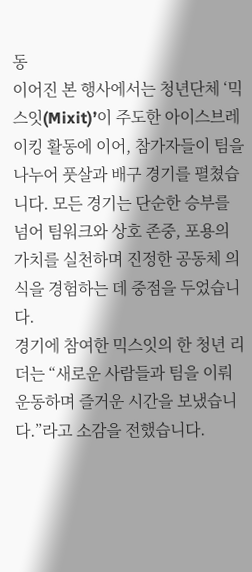동
이어진 본 행사에서는 청년단체 ‘믹스잇(Mixit)’이 주도한 아이스브레이킹 활동에 이어, 참가자들이 팀을 나누어 풋살과 배구 경기를 펼쳤습니다. 모든 경기는 단순한 승부를 넘어 팀워크와 상호 존중, 포용의 가치를 실천하며 진정한 공동체 의식을 경험하는 데 중점을 두었습니다.
경기에 참여한 믹스잇의 한 청년 리더는 “새로운 사람들과 팀을 이뤄 운동하며 즐거운 시간을 보냈습니다.”라고 소감을 전했습니다.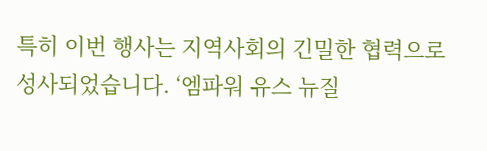특히 이번 행사는 지역사회의 긴밀한 협력으로 성사되었습니다. ‘엠파워 유스 뉴질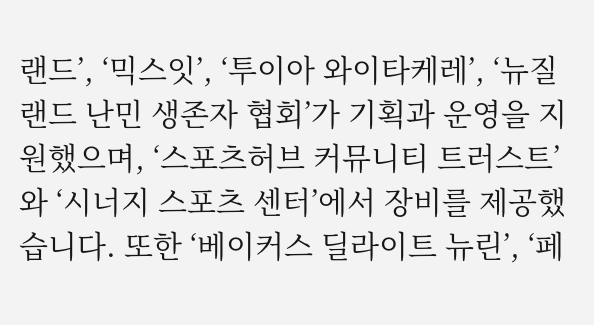랜드’, ‘믹스잇’, ‘투이아 와이타케레’, ‘뉴질랜드 난민 생존자 협회’가 기획과 운영을 지원했으며, ‘스포츠허브 커뮤니티 트러스트’와 ‘시너지 스포츠 센터’에서 장비를 제공했습니다. 또한 ‘베이커스 딜라이트 뉴린’, ‘페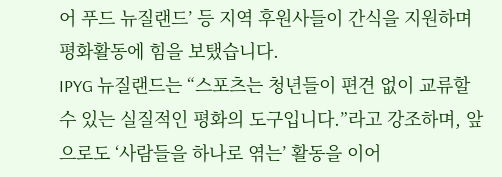어 푸드 뉴질랜드’ 등 지역 후원사들이 간식을 지원하며 평화활동에 힘을 보탰습니다.
IPYG 뉴질랜드는 “스포츠는 청년들이 편견 없이 교류할 수 있는 실질적인 평화의 도구입니다.”라고 강조하며, 앞으로도 ‘사람들을 하나로 엮는’ 활동을 이어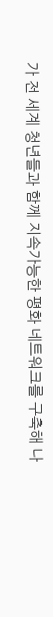가 전 세계 청년들과 함께 지속가능한 평화 네트워크를 구축해 나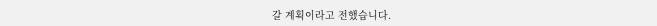갈 계획이라고 전했습니다.